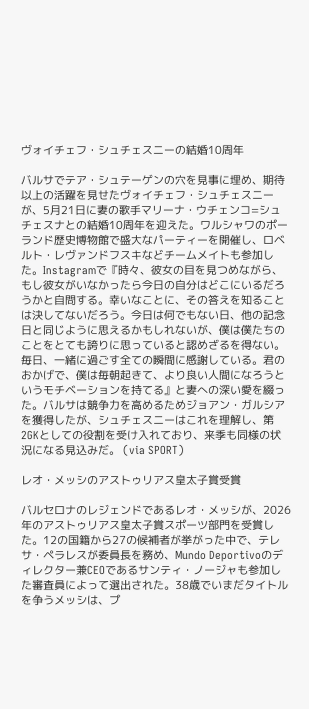ヴォイチェフ・シュチェスニーの結婚10周年

バルサでテア・シュテーゲンの穴を見事に埋め、期待以上の活躍を見せたヴォイチェフ・シュチェスニーが、5月21日に妻の歌手マリーナ・ウチェンコ=シュチェスナとの結婚10周年を迎えた。ワルシャワのポーランド歴史博物館で盛大なパーティーを開催し、ロベルト・レヴァンドフスキなどチームメイトも参加した。Instagramで『時々、彼女の目を見つめながら、もし彼女がいなかったら今日の自分はどこにいるだろうかと自問する。幸いなことに、その答えを知ることは決してないだろう。今日は何でもない日、他の記念日と同じように思えるかもしれないが、僕は僕たちのことをとても誇りに思っていると認めざるを得ない。毎日、一緒に過ごす全ての瞬間に感謝している。君のおかげで、僕は毎朝起きて、より良い人間になろうというモチベーションを持てる』と妻への深い愛を綴った。バルサは競争力を高めるためジョアン・ガルシアを獲得したが、シュチェスニーはこれを理解し、第2GKとしての役割を受け入れており、来季も同様の状況になる見込みだ。 (via SPORT)

レオ・メッシのアストゥリアス皇太子賞受賞

バルセロナのレジェンドであるレオ・メッシが、2026年のアストゥリアス皇太子賞スポーツ部門を受賞した。12の国籍から27の候補者が挙がった中で、テレサ・ペラレスが委員長を務め、Mundo Deportivoのディレクター兼CEOであるサンティ・ノージャも参加した審査員によって選出された。38歳でいまだタイトルを争うメッシは、プ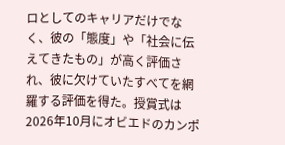ロとしてのキャリアだけでなく、彼の「態度」や「社会に伝えてきたもの」が高く評価され、彼に欠けていたすべてを網羅する評価を得た。授賞式は2026年10月にオビエドのカンポ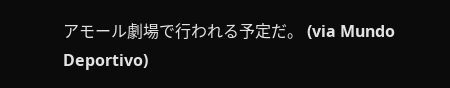アモール劇場で行われる予定だ。 (via Mundo Deportivo)